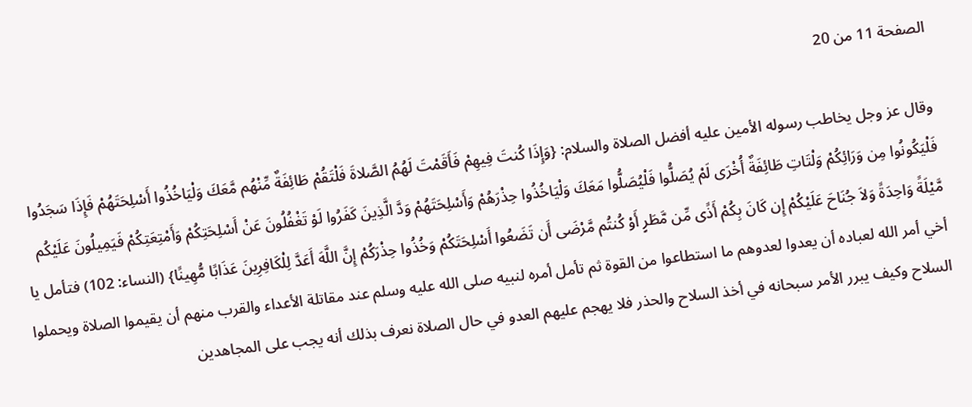الصفحة 11 من 20

وقال عز وجل يخاطب رسوله الأمين عليه أفضل الصلاة والسلام: {وَإِذَا كُنتَ فِيهِمْ فَأَقَمْتَ لَهُمُ الصَّلاةَ فَلْتَقُمْ طَائِفَةٌ مِّنْهُم مَّعَكَ وَلْيَاخُذُوا أَسْلِحَتَهُمْ فَإِذَا سَجَدُوا فَلْيَكُونُوا مِن وَرَائِكُمْ وَلْتَاتِ طَائِفَةٌ أُخْرَى لَمْ يُصَلُّوا فَلْيُصَلُّوا مَعَكَ وَلْيَاخُذُوا حِذْرَهُمْ وَأَسْلِحَتَهُمْ وَدَّ الَّذِينَ كَفَرُوا لَوْ تَغْفُلُونَ عَنْ أَسْلِحَتِكُمْ وَأَمْتِعَتِكُمْ فَيَمِيلُونَ عَلَيْكُم مَّيْلَةً وَاحِدَةً وَلاَ جُنَاحَ عَلَيْكُمْ إِن كَانَ بِكُمْ أَذًى مِّن مَّطَرٍ أَوْ كُنتُم مَّرْضَى أَن تَضَعُوا أَسْلِحَتَكُمْ وَخُذُوا حِذْرَكُمْ إِنَّ اللَّهَ أَعَدَّ لِلْكَافِرِينَ عَذَابًا مُّهِينًا} (النساء: 102) فتأمل يا أخي أمر الله لعباده أن يعدوا لعدوهم ما استطاعوا من القوة ثم تأمل أمره لنبيه صلى الله عليه وسلم عند مقاتلة الأعداء والقرب منهم أن يقيموا الصلاة ويحملوا السلاح وكيف يبرر الأمر سبحانه في أخذ السلاح والحذر فلا يهجم عليهم العدو في حال الصلاة نعرف بذلك أنه يجب على المجاهدين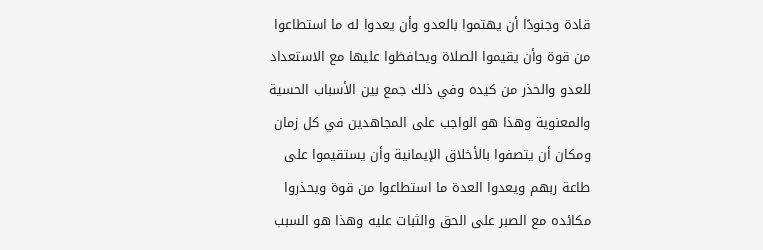قادة وجنودًا أن يهتموا بالعدو وأن يعدوا له ما استطاعوا من قوة وأن يقيموا الصلاة ويحافظوا عليها مع الاستعداد للعدو والحذر من كيده وفي ذلك جمع بين الأسباب الحسية والمعنوية وهذا هو الواجب على المجاهدين في كل زمان ومكان أن يتصفوا بالأخلاق الإيمانية وأن يستقيموا على طاعة ربهم ويعدوا العدة ما استطاعوا من قوة ويحذروا مكائده مع الصبر على الحق والثبات عليه وهذا هو السبب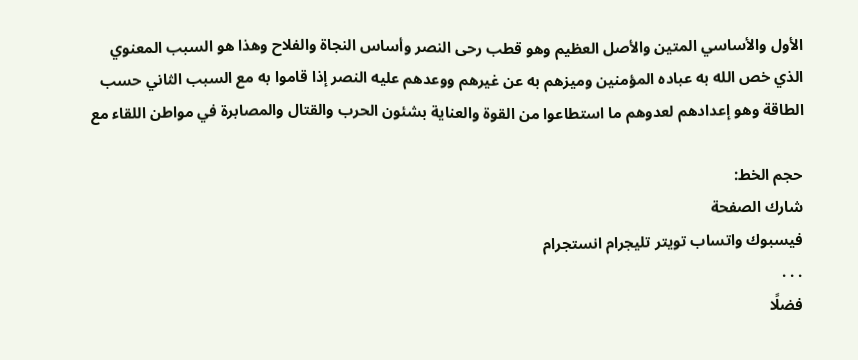الأول والأساسي المتين والأصل العظيم وهو قطب رحى النصر وأساس النجاة والفلاح وهذا هو السبب المعنوي الذي خص الله به عباده المؤمنين وميزهم به عن غيرهم ووعدهم عليه النصر إذا قاموا به مع السبب الثاني حسب الطاقة وهو إعدادهم لعدوهم ما استطاعوا من القوة والعناية بشئون الحرب والقتال والمصابرة في مواطن اللقاء مع

حجم الخط:
شارك الصفحة
فيسبوك واتساب تويتر تليجرام انستجرام
. . .
فضلًا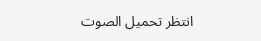انتظر تحميل الصوت